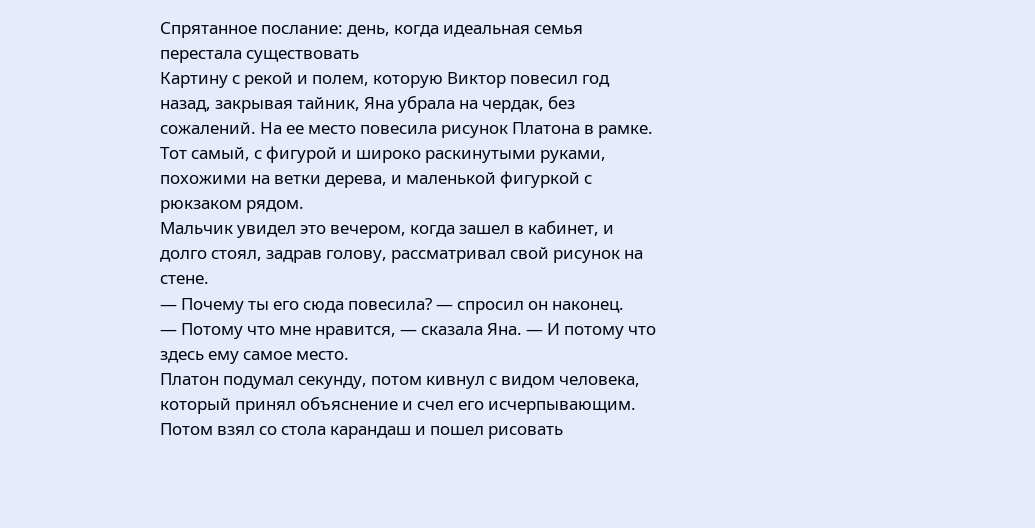Спрятанное послание: день, когда идеальная семья перестала существовать
Картину с рекой и полем, которую Виктор повесил год назад, закрывая тайник, Яна убрала на чердак, без сожалений. На ее место повесила рисунок Платона в рамке. Тот самый, с фигурой и широко раскинутыми руками, похожими на ветки дерева, и маленькой фигуркой с рюкзаком рядом.
Мальчик увидел это вечером, когда зашел в кабинет, и долго стоял, задрав голову, рассматривал свой рисунок на стене.
— Почему ты его сюда повесила? — спросил он наконец.
— Потому что мне нравится, — сказала Яна. — И потому что здесь ему самое место.
Платон подумал секунду, потом кивнул с видом человека, который принял объяснение и счел его исчерпывающим. Потом взял со стола карандаш и пошел рисовать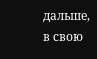дальше, в свою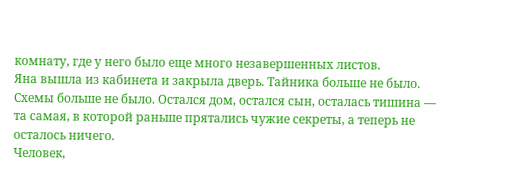комнату, где у него было еще много незавершенных листов.
Яна вышла из кабинета и закрыла дверь. Тайника больше не было. Схемы больше не было. Остался дом, остался сын, осталась тишина — та самая, в которой раньше прятались чужие секреты, а теперь не осталось ничего.
Человек,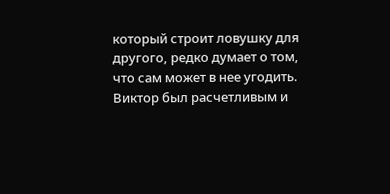который строит ловушку для другого, редко думает о том, что сам может в нее угодить. Виктор был расчетливым и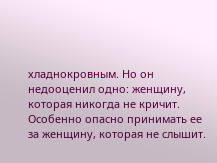хладнокровным. Но он недооценил одно: женщину, которая никогда не кричит. Особенно опасно принимать ее за женщину, которая не слышит.